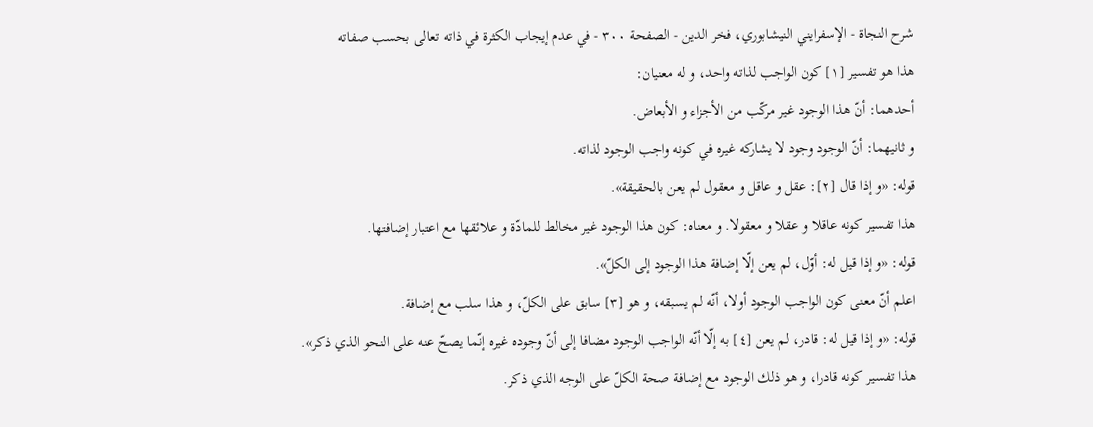شرح النجاة - الإسفرايني النيشابوري، فخر الدين - الصفحة ٣٠٠ - في عدم إيجاب الكثرة في ذاته تعالى بحسب صفاته
هذا هو تفسير [١] كون الواجب لذاته واحد، و له معنيان:
أحدهما: أنّ هذا الوجود غير مركّب من الأجزاء و الأبعاض.
و ثانيهما: أنّ الوجود وجود لا يشاركه غيره في كونه واجب الوجود لذاته.
قوله: «و إذا قال [٢]: عقل و عاقل و معقول لم يعن بالحقيقة».
هذا تفسير كونه عاقلا و عقلا و معقولا. و معناه: كون هذا الوجود غير مخالط للمادّة و علائقها مع اعتبار إضافتها.
قوله: «و إذا قيل له: أوّل، لم يعن إلّا إضافة هذا الوجود إلى الكلّ».
اعلم أنّ معنى كون الواجب الوجود أولا، أنّه لم يسبقه، و هو [٣] سابق على الكلّ، و هذا سلب مع إضافة.
قوله: «و إذا قيل له: قادر، لم يعن [٤] به إلّا أنّه الواجب الوجود مضافا إلى أنّ وجوده غيره إنّما يصحّ عنه على النحو الذي ذكر».
هذا تفسير كونه قادرا، و هو ذلك الوجود مع إضافة صحة الكلّ على الوجه الذي ذكر.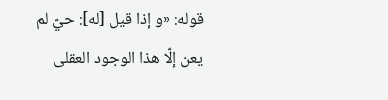قوله: «و إذا قيل [له]: حيّ لم يعن إلّا هذا الوجود العقلى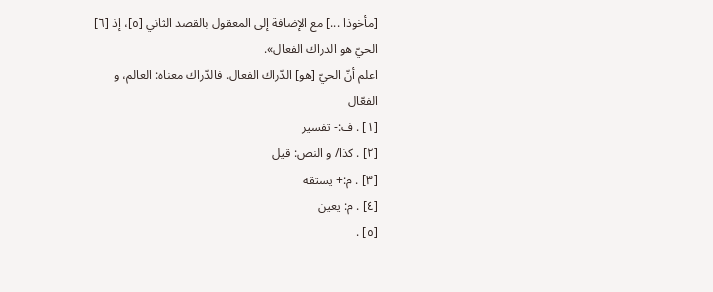[مأخوذا ...] مع الإضافة إلى المعقول بالقصد الثاني [٥]، إذ [٦] الحيّ هو الدراك الفعال».
اعلم أنّ الحيّ [هو] الدّراك الفعال. فالدّراك معناه: العالم، و الفعّال
[١] . ف:- تفسير
[٢] . كذا/ و النص: قيل
[٣] . م:+ يستقه
[٤] . م: يعين
[٥] .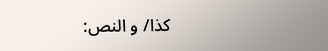كذا/ و النص: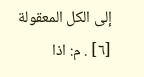إلى الكل المعقولة
[٦] . م: اذا